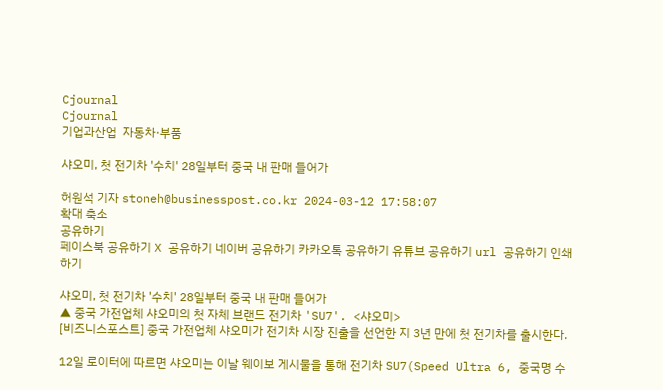Cjournal
Cjournal
기업과산업  자동차·부품

샤오미, 첫 전기차 '수치' 28일부터 중국 내 판매 들어가

허원석 기자 stoneh@businesspost.co.kr 2024-03-12 17:58:07
확대 축소
공유하기
페이스북 공유하기 X 공유하기 네이버 공유하기 카카오톡 공유하기 유튜브 공유하기 url 공유하기 인쇄하기

샤오미, 첫 전기차 '수치' 28일부터 중국 내 판매 들어가
▲ 중국 가전업체 샤오미의 첫 자체 브랜드 전기차 'SU7'. <샤오미>
[비즈니스포스트] 중국 가전업체 샤오미가 전기차 시장 진출을 선언한 지 3년 만에 첫 전기차를 출시한다.

12일 로이터에 따르면 샤오미는 이날 웨이보 게시물을 통해 전기차 SU7(Speed Ultra 6, 중국명 수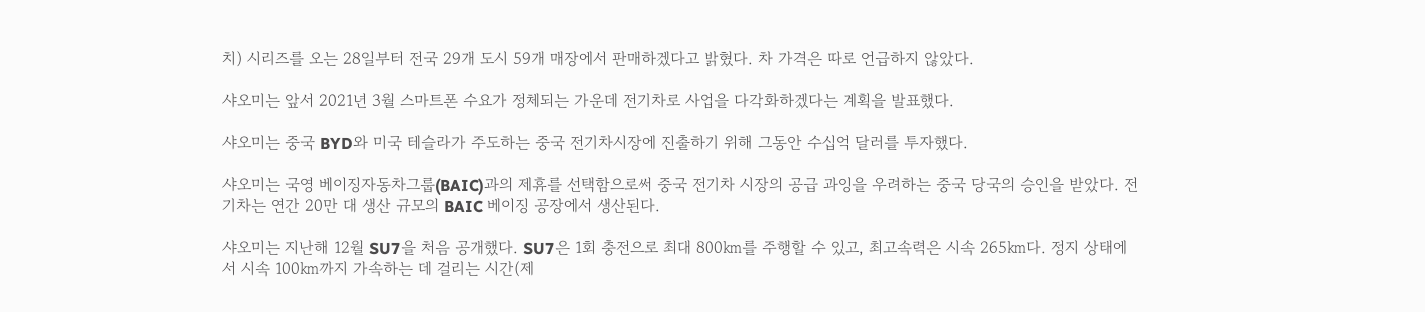치) 시리즈를 오는 28일부터 전국 29개 도시 59개 매장에서 판매하겠다고 밝혔다. 차 가격은 따로 언급하지 않았다.

샤오미는 앞서 2021년 3월 스마트폰 수요가 정체되는 가운데 전기차로 사업을 다각화하겠다는 계획을 발표했다.

샤오미는 중국 BYD와 미국 테슬라가 주도하는 중국 전기차시장에 진출하기 위해 그동안 수십억 달러를 투자했다.

샤오미는 국영 베이징자동차그룹(BAIC)과의 제휴를 선택함으로써 중국 전기차 시장의 공급 과잉을 우려하는 중국 당국의 승인을 받았다. 전기차는 연간 20만 대 생산 규모의 BAIC 베이징 공장에서 생산된다.

샤오미는 지난해 12월 SU7을 처음 공개했다. SU7은 1회 충전으로 최대 800㎞를 주행할 수 있고, 최고속력은 시속 265㎞다. 정지 상태에서 시속 100㎞까지 가속하는 데 걸리는 시간(제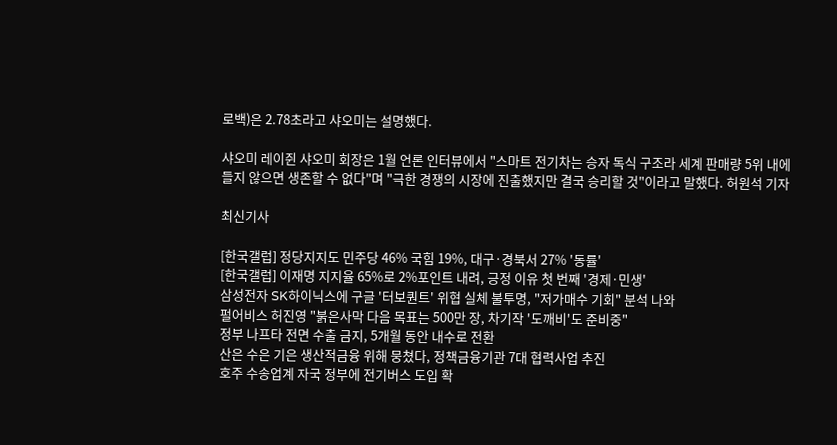로백)은 2.78초라고 샤오미는 설명했다.

샤오미 레이쥔 샤오미 회장은 1월 언론 인터뷰에서 "스마트 전기차는 승자 독식 구조라 세계 판매량 5위 내에 들지 않으면 생존할 수 없다"며 "극한 경쟁의 시장에 진출했지만 결국 승리할 것"이라고 말했다. 허원석 기자

최신기사

[한국갤럽] 정당지지도 민주당 46% 국힘 19%, 대구·경북서 27% '동률'
[한국갤럽] 이재명 지지율 65%로 2%포인트 내려, 긍정 이유 첫 번째 '경제·민생'
삼성전자 SK하이닉스에 구글 '터보퀀트' 위협 실체 불투명, "저가매수 기회" 분석 나와
펄어비스 허진영 "붉은사막 다음 목표는 500만 장, 차기작 '도깨비'도 준비중"
정부 나프타 전면 수출 금지, 5개월 동안 내수로 전환
산은 수은 기은 생산적금융 위해 뭉쳤다, 정책금융기관 7대 협력사업 추진
호주 수송업계 자국 정부에 전기버스 도입 확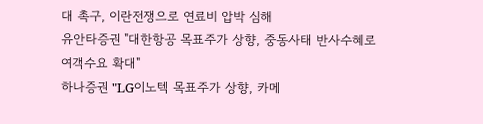대 촉구, 이란전쟁으로 연료비 압박 심해
유안타증권 "대한항공 목표주가 상향, 중동사태 반사수혜로 여객수요 확대"
하나증권 "LG이노텍 목표주가 상향, 카메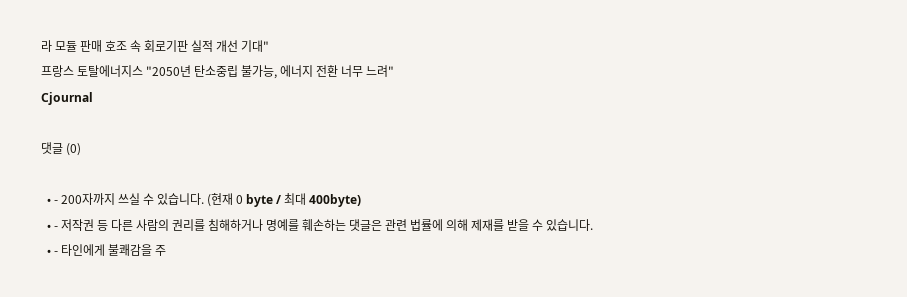라 모듈 판매 호조 속 회로기판 실적 개선 기대"
프랑스 토탈에너지스 "2050년 탄소중립 불가능, 에너지 전환 너무 느려"
Cjournal

댓글 (0)

  • - 200자까지 쓰실 수 있습니다. (현재 0 byte / 최대 400byte)
  • - 저작권 등 다른 사람의 권리를 침해하거나 명예를 훼손하는 댓글은 관련 법률에 의해 제재를 받을 수 있습니다.
  • - 타인에게 불쾌감을 주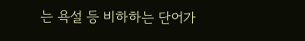는 욕설 등 비하하는 단어가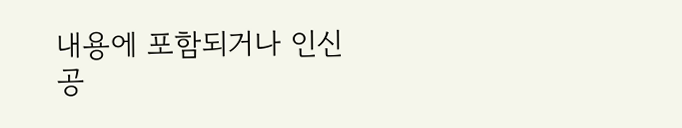내용에 포함되거나 인신공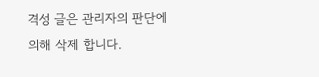격성 글은 관리자의 판단에 의해 삭제 합니다.